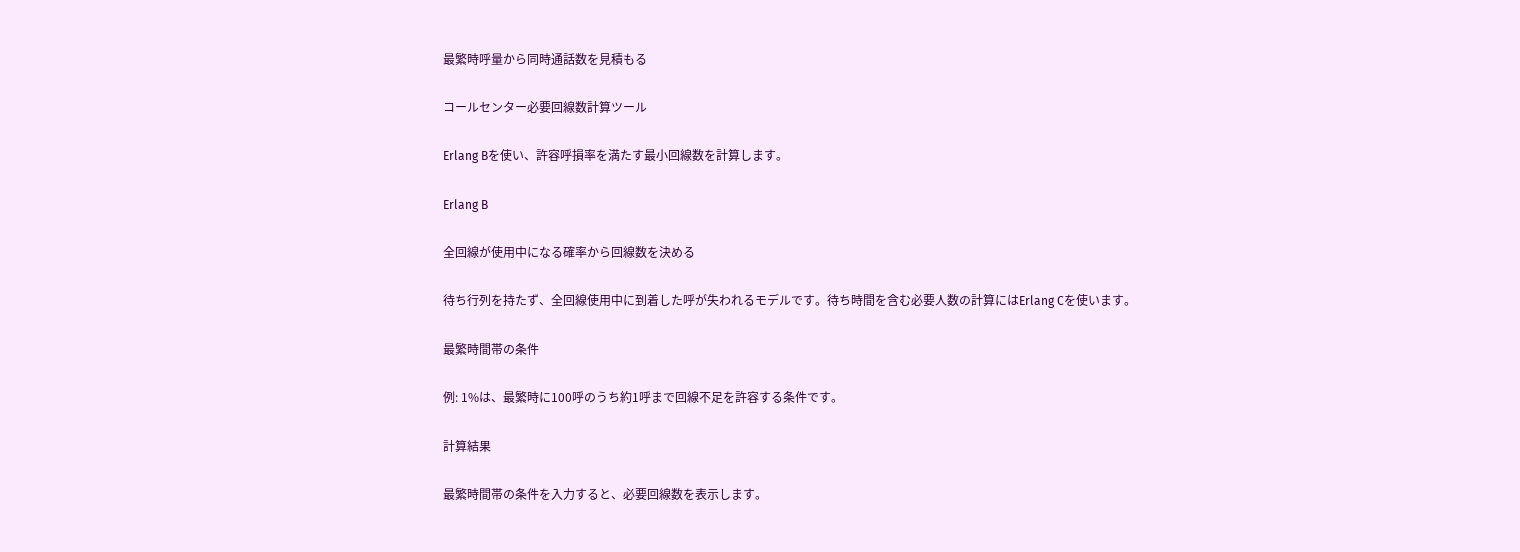最繁時呼量から同時通話数を見積もる

コールセンター必要回線数計算ツール

Erlang Bを使い、許容呼損率を満たす最小回線数を計算します。

Erlang B

全回線が使用中になる確率から回線数を決める

待ち行列を持たず、全回線使用中に到着した呼が失われるモデルです。待ち時間を含む必要人数の計算にはErlang Cを使います。

最繁時間帯の条件

例: 1%は、最繁時に100呼のうち約1呼まで回線不足を許容する条件です。

計算結果

最繁時間帯の条件を入力すると、必要回線数を表示します。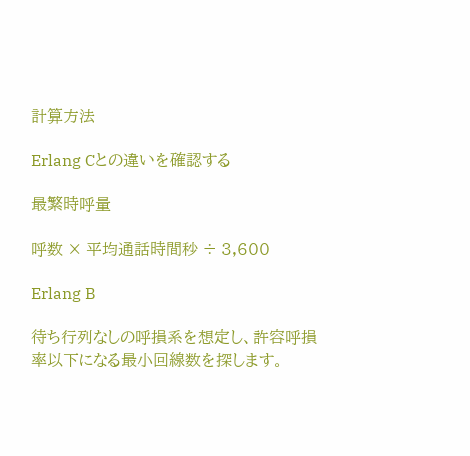計算方法

Erlang Cとの違いを確認する

最繁時呼量

呼数 × 平均通話時間秒 ÷ 3,600

Erlang B

待ち行列なしの呼損系を想定し、許容呼損率以下になる最小回線数を探します。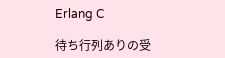Erlang C

待ち行列ありの受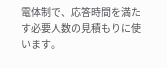電体制で、応答時間を満たす必要人数の見積もりに使います。